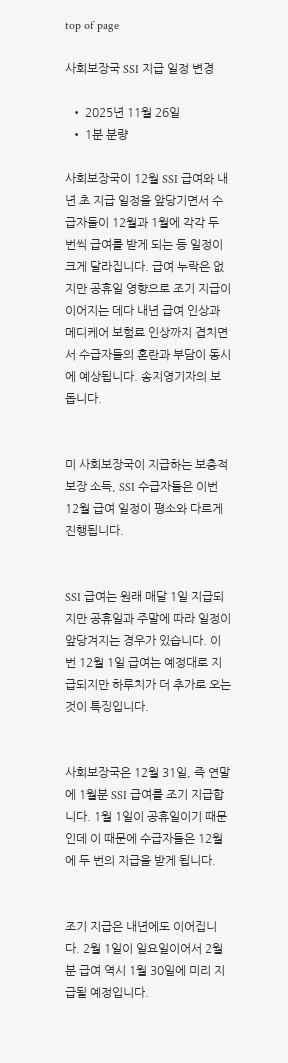top of page

사회보장국 SSI 지급 일정 변경

  • 2025년 11월 26일
  • 1분 분량

사회보장국이 12월 SSI 급여와 내년 초 지급 일정을 앞당기면서 수급자들이 12월과 1월에 각각 두 번씩 급여를 받게 되는 등 일정이 크게 달라집니다. 급여 누락은 없지만 공휴일 영향으로 조기 지급이 이어지는 데다 내년 급여 인상과 메디케어 보험료 인상까지 겹치면서 수급자들의 혼란과 부담이 동시에 예상됩니다. 송지영기자의 보돕니다.


미 사회보장국이 지급하는 보충적 보장 소득, SSI 수급자들은 이번 12월 급여 일정이 평소와 다르게 진행됩니다.


SSI 급여는 원래 매달 1일 지급되지만 공휴일과 주말에 따라 일정이 앞당겨지는 경우가 있습니다. 이번 12월 1일 급여는 예정대로 지급되지만 하루치가 더 추가로 오는 것이 특징입니다.


사회보장국은 12월 31일, 즉 연말에 1월분 SSI 급여를 조기 지급합니다. 1월 1일이 공휴일이기 때문인데 이 때문에 수급자들은 12월에 두 번의 지급을 받게 됩니다.


조기 지급은 내년에도 이어집니다. 2월 1일이 일요일이어서 2월분 급여 역시 1월 30일에 미리 지급될 예정입니다.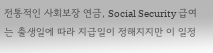전통적인 사회보장 연금, Social Security 급여는 출생일에 따라 지급일이 정해지지만 이 일정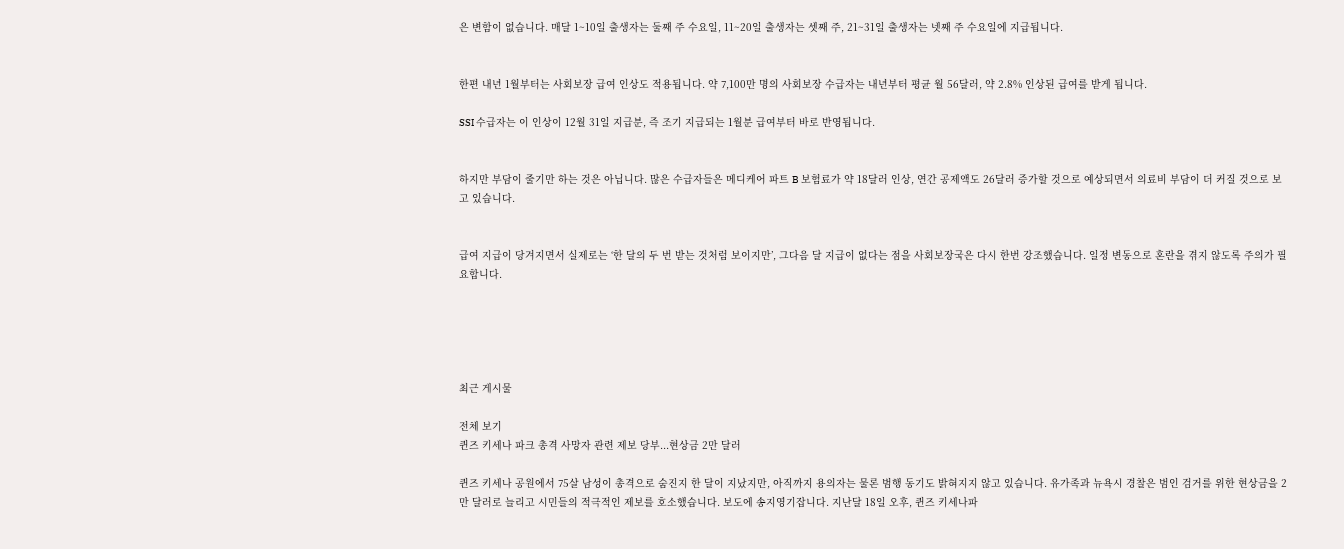은 변함이 없습니다. 매달 1~10일 출생자는 둘째 주 수요일, 11~20일 출생자는 셋째 주, 21~31일 출생자는 넷째 주 수요일에 지급됩니다.


한편 내년 1월부터는 사회보장 급여 인상도 적용됩니다. 약 7,100만 명의 사회보장 수급자는 내년부터 평균 월 56달러, 약 2.8% 인상된 급여를 받게 됩니다.

SSI 수급자는 이 인상이 12월 31일 지급분, 즉 조기 지급되는 1월분 급여부터 바로 반영됩니다.


하지만 부담이 줄기만 하는 것은 아닙니다. 많은 수급자들은 메디케어 파트 B 보험료가 약 18달러 인상, 연간 공제액도 26달러 증가할 것으로 예상되면서 의료비 부담이 더 커질 것으로 보고 있습니다.


급여 지급이 당겨지면서 실제로는 ‘한 달의 두 번 받는 것처럼 보이지만’, 그다음 달 지급이 없다는 점을 사회보장국은 다시 한번 강조했습니다. 일정 변동으로 혼란을 겪지 않도록 주의가 필요합니다.





최근 게시물

전체 보기
퀸즈 키세나 파크 총격 사망자 관련 제보 당부...현상금 2만 달러

퀸즈 키세나 공원에서 75살 남성이 총격으로 숨진지 한 달이 지났지만, 아직까지 용의자는 물론 범행 동기도 밝혀지지 않고 있습니다. 유가족과 뉴욕시 경찰은 범인 검거를 위한 현상금을 2만 달러로 늘리고 시민들의 적극적인 제보를 호소했습니다. 보도에 송지영기잡니다. 지난달 18일 오후, 퀸즈 키세나파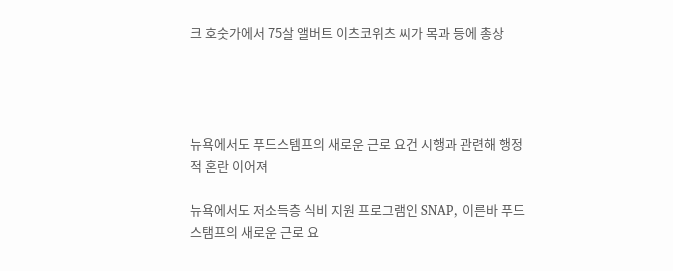크 호숫가에서 75살 앨버트 이츠코위츠 씨가 목과 등에 총상




뉴욕에서도 푸드스템프의 새로운 근로 요건 시행과 관련해 행정적 혼란 이어져

뉴욕에서도 저소득층 식비 지원 프로그램인 SNAP, 이른바 푸드스탬프의 새로운 근로 요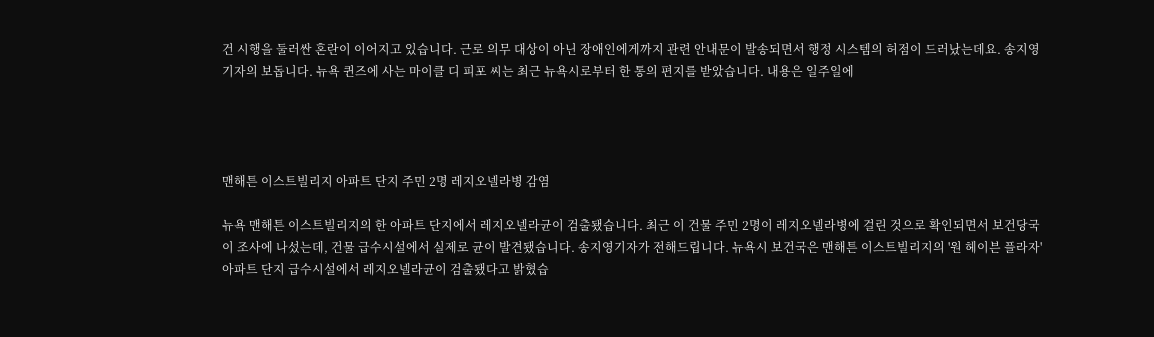건 시행을 둘러싼 혼란이 이어지고 있습니다. 근로 의무 대상이 아닌 장애인에게까지 관련 안내문이 발송되면서 행정 시스템의 허점이 드러났는데요. 송지영기자의 보돕니다. 뉴욕 퀸즈에 사는 마이클 디 피포 씨는 최근 뉴욕시로부터 한 통의 편지를 받았습니다. 내용은 일주일에




맨해튼 이스트빌리지 아파트 단지 주민 2명 레지오넬라병 감염

뉴욕 맨해튼 이스트빌리지의 한 아파트 단지에서 레지오넬라균이 검출됐습니다. 최근 이 건물 주민 2명이 레지오넬라병에 걸린 것으로 확인되면서 보건당국이 조사에 나섰는데, 건물 급수시설에서 실제로 균이 발견됐습니다. 송지영기자가 전해드립니다. 뉴욕시 보건국은 맨해튼 이스트빌리지의 '원 헤이븐 플라자' 아파트 단지 급수시설에서 레지오넬라균이 검출됐다고 밝혔습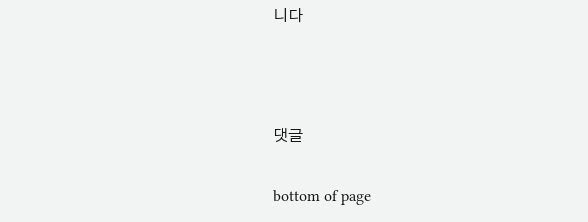니다





댓글


bottom of page